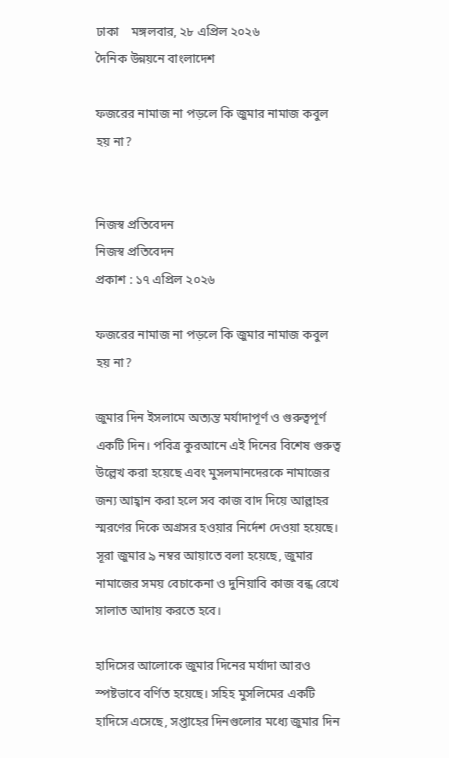ঢাকা    মঙ্গলবার, ২৮ এপ্রিল ২০২৬
দৈনিক উন্নয়নে বাংলাদেশ

ফজরের নামাজ না পড়লে কি জুমার নামাজ কবুল হয় না?


নিজস্ব প্রতিবেদন
নিজস্ব প্রতিবেদন
প্রকাশ : ১৭ এপ্রিল ২০২৬

ফজরের নামাজ না পড়লে কি জুমার নামাজ কবুল হয় না?

জুমার দিন ইসলামে অত্যন্ত মর্যাদাপূর্ণ ও গুরুত্বপূর্ণ একটি দিন। পবিত্র কুরআনে এই দিনের বিশেষ গুরুত্ব উল্লেখ করা হয়েছে এবং মুসলমানদেরকে নামাজের জন্য আহ্বান করা হলে সব কাজ বাদ দিয়ে আল্লাহর স্মরণের দিকে অগ্রসর হওয়ার নির্দেশ দেওয়া হয়েছে। সূরা জুমার ৯ নম্বর আয়াতে বলা হয়েছে, জুমার নামাজের সময় বেচাকেনা ও দুনিয়াবি কাজ বন্ধ রেখে সালাত আদায় করতে হবে।

হাদিসের আলোকে জুমার দিনের মর্যাদা আরও স্পষ্টভাবে বর্ণিত হয়েছে। সহিহ মুসলিমের একটি হাদিসে এসেছে, সপ্তাহের দিনগুলোর মধ্যে জুমার দিন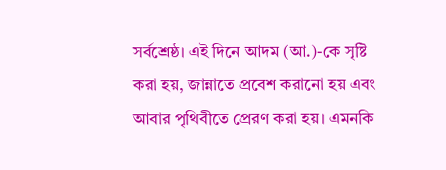সর্বশ্রেষ্ঠ। এই দিনে আদম (আ.)-কে সৃষ্টি করা হয়, জান্নাতে প্রবেশ করানো হয় এবং আবার পৃথিবীতে প্রেরণ করা হয়। এমনকি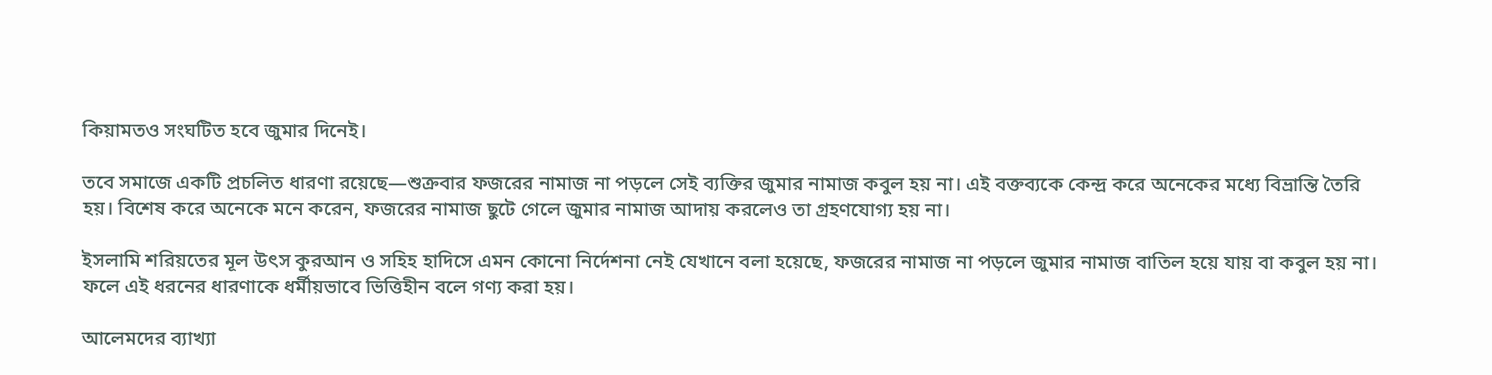কিয়ামতও সংঘটিত হবে জুমার দিনেই।

তবে সমাজে একটি প্রচলিত ধারণা রয়েছে—শুক্রবার ফজরের নামাজ না পড়লে সেই ব্যক্তির জুমার নামাজ কবুল হয় না। এই বক্তব্যকে কেন্দ্র করে অনেকের মধ্যে বিভ্রান্তি তৈরি হয়। বিশেষ করে অনেকে মনে করেন, ফজরের নামাজ ছুটে গেলে জুমার নামাজ আদায় করলেও তা গ্রহণযোগ্য হয় না।

ইসলামি শরিয়তের মূল উৎস কুরআন ও সহিহ হাদিসে এমন কোনো নির্দেশনা নেই যেখানে বলা হয়েছে, ফজরের নামাজ না পড়লে জুমার নামাজ বাতিল হয়ে যায় বা কবুল হয় না। ফলে এই ধরনের ধারণাকে ধর্মীয়ভাবে ভিত্তিহীন বলে গণ্য করা হয়।

আলেমদের ব্যাখ্যা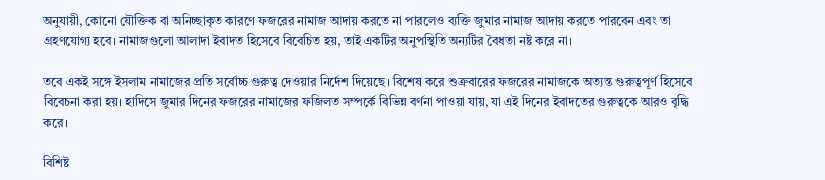অনুযায়ী, কোনো যৌক্তিক বা অনিচ্ছাকৃত কারণে ফজরের নামাজ আদায় করতে না পারলেও ব্যক্তি জুমার নামাজ আদায় করতে পারবেন এবং তা গ্রহণযোগ্য হবে। নামাজগুলো আলাদা ইবাদত হিসেবে বিবেচিত হয়, তাই একটির অনুপস্থিতি অন্যটির বৈধতা নষ্ট করে না।

তবে একই সঙ্গে ইসলাম নামাজের প্রতি সর্বোচ্চ গুরুত্ব দেওয়ার নির্দেশ দিয়েছে। বিশেষ করে শুক্রবারের ফজরের নামাজকে অত্যন্ত গুরুত্বপূর্ণ হিসেবে বিবেচনা করা হয়। হাদিসে জুমার দিনের ফজরের নামাজের ফজিলত সম্পর্কে বিভিন্ন বর্ণনা পাওয়া যায়, যা এই দিনের ইবাদতের গুরুত্বকে আরও বৃদ্ধি করে।

বিশিষ্ট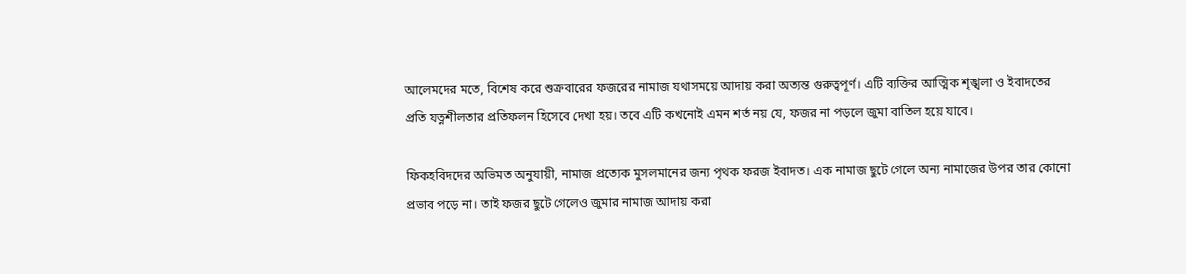আলেমদের মতে, বিশেষ করে শুক্রবারের ফজরের নামাজ যথাসময়ে আদায় করা অত্যন্ত গুরুত্বপূর্ণ। এটি ব্যক্তির আত্মিক শৃঙ্খলা ও ইবাদতের প্রতি যত্নশীলতার প্রতিফলন হিসেবে দেখা হয়। তবে এটি কখনোই এমন শর্ত নয় যে, ফজর না পড়লে জুমা বাতিল হয়ে যাবে।

ফিকহবিদদের অভিমত অনুযায়ী, নামাজ প্রত্যেক মুসলমানের জন্য পৃথক ফরজ ইবাদত। এক নামাজ ছুটে গেলে অন্য নামাজের উপর তার কোনো প্রভাব পড়ে না। তাই ফজর ছুটে গেলেও জুমার নামাজ আদায় করা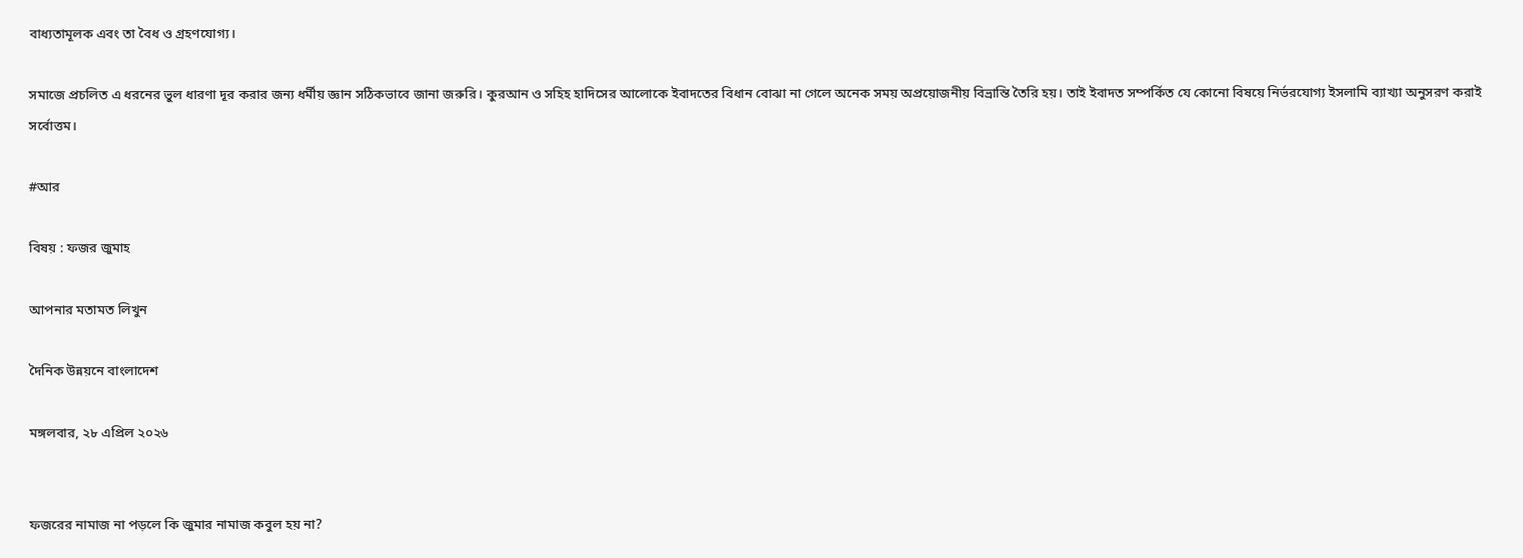বাধ্যতামূলক এবং তা বৈধ ও গ্রহণযোগ্য।

সমাজে প্রচলিত এ ধরনের ভুল ধারণা দূর করার জন্য ধর্মীয় জ্ঞান সঠিকভাবে জানা জরুরি। কুরআন ও সহিহ হাদিসের আলোকে ইবাদতের বিধান বোঝা না গেলে অনেক সময় অপ্রয়োজনীয় বিভ্রান্তি তৈরি হয়। তাই ইবাদত সম্পর্কিত যে কোনো বিষয়ে নির্ভরযোগ্য ইসলামি ব্যাখ্যা অনুসরণ করাই সর্বোত্তম।

#আর

বিষয় : ফজর জুমাহ

আপনার মতামত লিখুন

দৈনিক উন্নয়নে বাংলাদেশ

মঙ্গলবার, ২৮ এপ্রিল ২০২৬


ফজরের নামাজ না পড়লে কি জুমার নামাজ কবুল হয় না?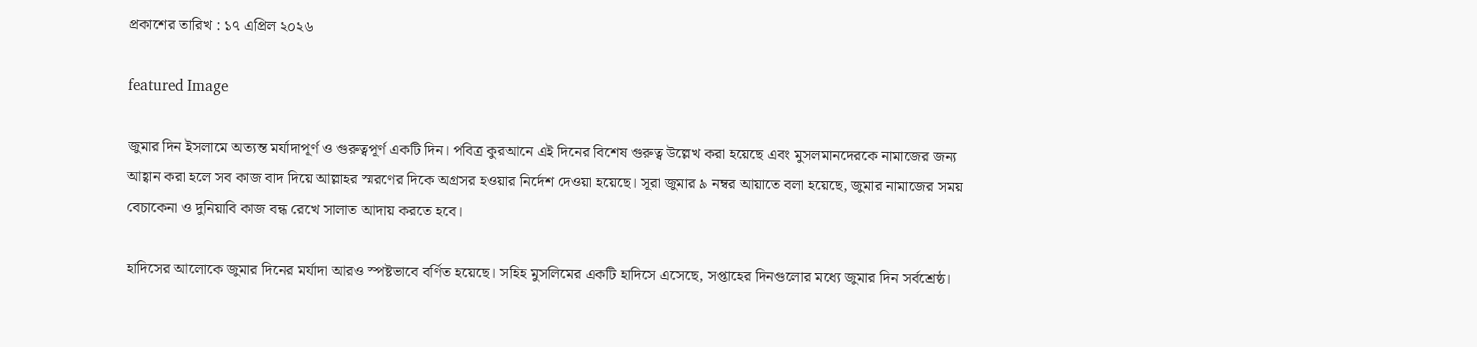প্রকাশের তারিখ : ১৭ এপ্রিল ২০২৬

featured Image

জুমার দিন ইসলামে অত্যন্ত মর্যাদাপূর্ণ ও গুরুত্বপূর্ণ একটি দিন। পবিত্র কুরআনে এই দিনের বিশেষ গুরুত্ব উল্লেখ করা হয়েছে এবং মুসলমানদেরকে নামাজের জন্য আহ্বান করা হলে সব কাজ বাদ দিয়ে আল্লাহর স্মরণের দিকে অগ্রসর হওয়ার নির্দেশ দেওয়া হয়েছে। সূরা জুমার ৯ নম্বর আয়াতে বলা হয়েছে, জুমার নামাজের সময় বেচাকেনা ও দুনিয়াবি কাজ বন্ধ রেখে সালাত আদায় করতে হবে।

হাদিসের আলোকে জুমার দিনের মর্যাদা আরও স্পষ্টভাবে বর্ণিত হয়েছে। সহিহ মুসলিমের একটি হাদিসে এসেছে, সপ্তাহের দিনগুলোর মধ্যে জুমার দিন সর্বশ্রেষ্ঠ।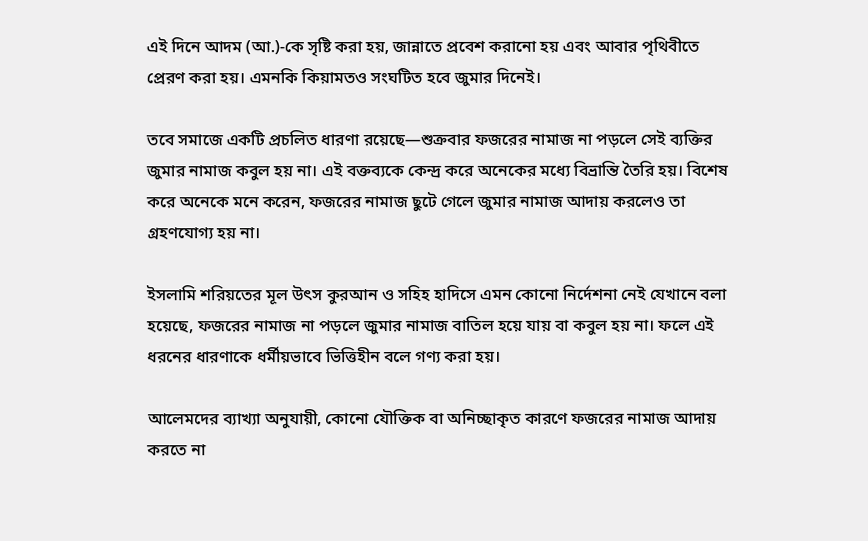এই দিনে আদম (আ.)-কে সৃষ্টি করা হয়, জান্নাতে প্রবেশ করানো হয় এবং আবার পৃথিবীতে প্রেরণ করা হয়। এমনকি কিয়ামতও সংঘটিত হবে জুমার দিনেই।

তবে সমাজে একটি প্রচলিত ধারণা রয়েছে—শুক্রবার ফজরের নামাজ না পড়লে সেই ব্যক্তির জুমার নামাজ কবুল হয় না। এই বক্তব্যকে কেন্দ্র করে অনেকের মধ্যে বিভ্রান্তি তৈরি হয়। বিশেষ করে অনেকে মনে করেন, ফজরের নামাজ ছুটে গেলে জুমার নামাজ আদায় করলেও তা গ্রহণযোগ্য হয় না।

ইসলামি শরিয়তের মূল উৎস কুরআন ও সহিহ হাদিসে এমন কোনো নির্দেশনা নেই যেখানে বলা হয়েছে, ফজরের নামাজ না পড়লে জুমার নামাজ বাতিল হয়ে যায় বা কবুল হয় না। ফলে এই ধরনের ধারণাকে ধর্মীয়ভাবে ভিত্তিহীন বলে গণ্য করা হয়।

আলেমদের ব্যাখ্যা অনুযায়ী, কোনো যৌক্তিক বা অনিচ্ছাকৃত কারণে ফজরের নামাজ আদায় করতে না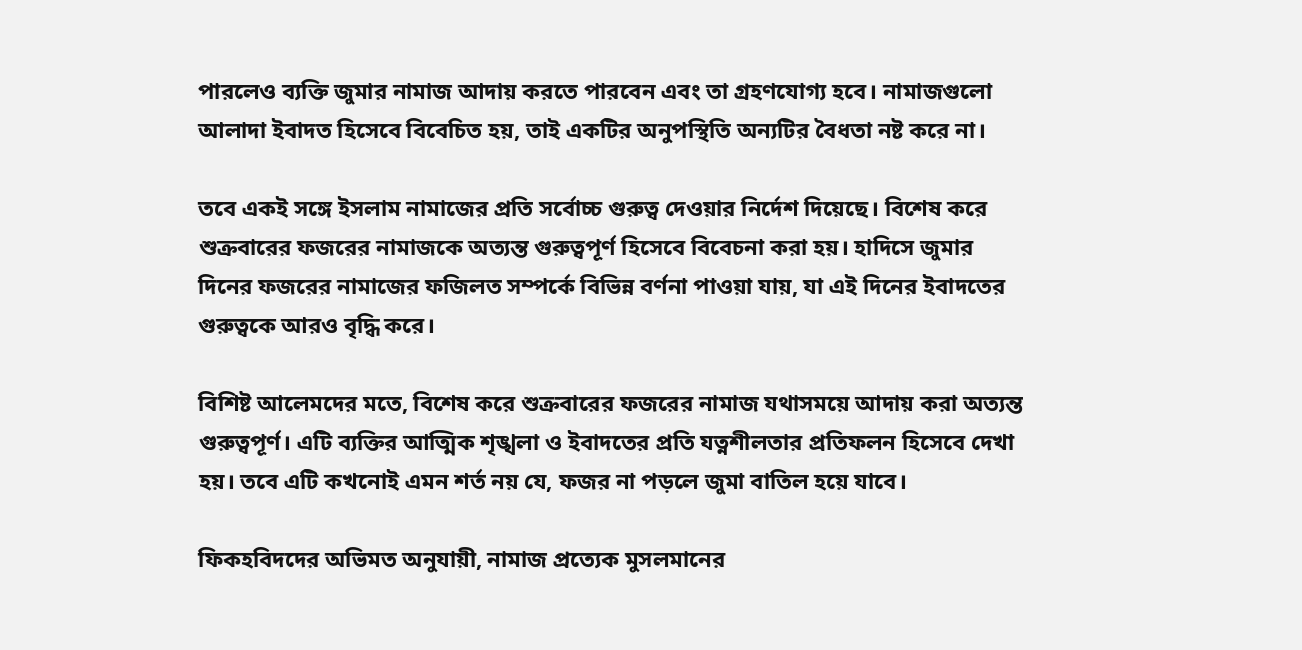পারলেও ব্যক্তি জুমার নামাজ আদায় করতে পারবেন এবং তা গ্রহণযোগ্য হবে। নামাজগুলো আলাদা ইবাদত হিসেবে বিবেচিত হয়, তাই একটির অনুপস্থিতি অন্যটির বৈধতা নষ্ট করে না।

তবে একই সঙ্গে ইসলাম নামাজের প্রতি সর্বোচ্চ গুরুত্ব দেওয়ার নির্দেশ দিয়েছে। বিশেষ করে শুক্রবারের ফজরের নামাজকে অত্যন্ত গুরুত্বপূর্ণ হিসেবে বিবেচনা করা হয়। হাদিসে জুমার দিনের ফজরের নামাজের ফজিলত সম্পর্কে বিভিন্ন বর্ণনা পাওয়া যায়, যা এই দিনের ইবাদতের গুরুত্বকে আরও বৃদ্ধি করে।

বিশিষ্ট আলেমদের মতে, বিশেষ করে শুক্রবারের ফজরের নামাজ যথাসময়ে আদায় করা অত্যন্ত গুরুত্বপূর্ণ। এটি ব্যক্তির আত্মিক শৃঙ্খলা ও ইবাদতের প্রতি যত্নশীলতার প্রতিফলন হিসেবে দেখা হয়। তবে এটি কখনোই এমন শর্ত নয় যে, ফজর না পড়লে জুমা বাতিল হয়ে যাবে।

ফিকহবিদদের অভিমত অনুযায়ী, নামাজ প্রত্যেক মুসলমানের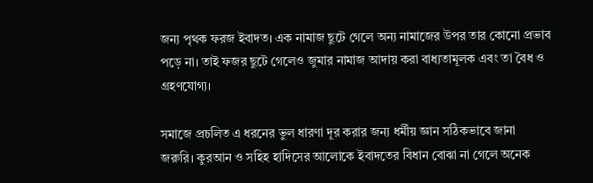জন্য পৃথক ফরজ ইবাদত। এক নামাজ ছুটে গেলে অন্য নামাজের উপর তার কোনো প্রভাব পড়ে না। তাই ফজর ছুটে গেলেও জুমার নামাজ আদায় করা বাধ্যতামূলক এবং তা বৈধ ও গ্রহণযোগ্য।

সমাজে প্রচলিত এ ধরনের ভুল ধারণা দূর করার জন্য ধর্মীয় জ্ঞান সঠিকভাবে জানা জরুরি। কুরআন ও সহিহ হাদিসের আলোকে ইবাদতের বিধান বোঝা না গেলে অনেক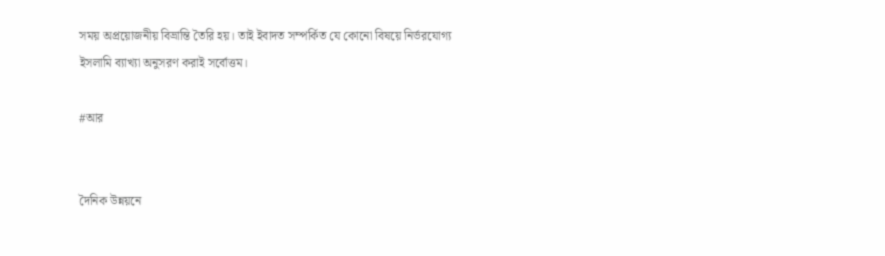সময় অপ্রয়োজনীয় বিভ্রান্তি তৈরি হয়। তাই ইবাদত সম্পর্কিত যে কোনো বিষয়ে নির্ভরযোগ্য ইসলামি ব্যাখ্যা অনুসরণ করাই সর্বোত্তম।

#আর


দৈনিক উন্নয়নে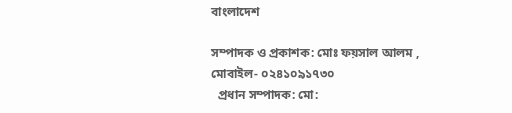বাংলাদেশ

সম্পাদক ও প্রকাশক: মোঃ ফয়সাল আলম , মোবাইল- ০২৪১০৯১৭৩০
  প্রধান সম্পাদক: মো: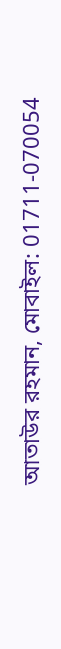আতাউর রহমান, মোবাইল: 01711-070054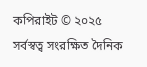কপিরাইট © ২০২৫ সর্বস্বত্ব সংরক্ষিত দৈনিক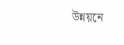উন্নয়নে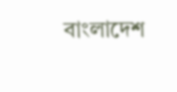বাংলাদেশ